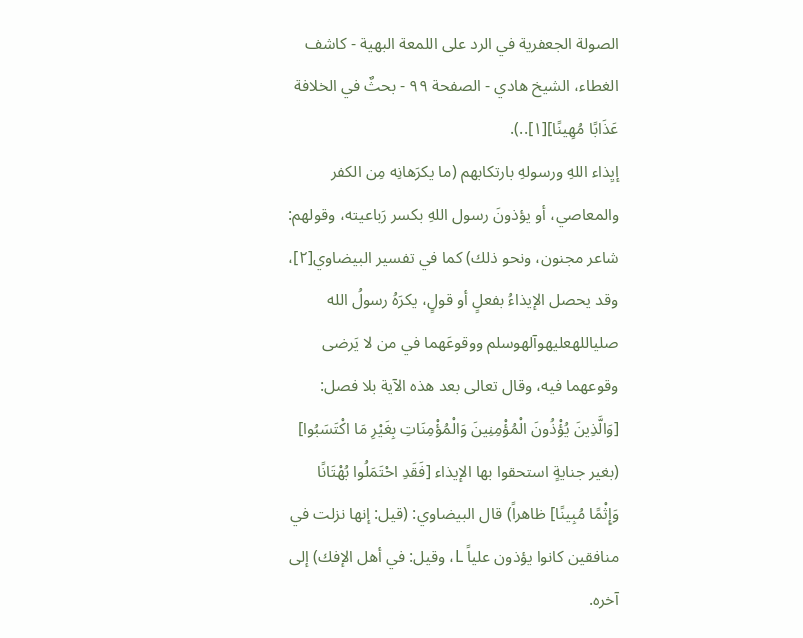الصولة الجعفرية في الرد على اللمعة البهية - كاشف الغطاء، الشيخ هادي - الصفحة ٩٩ - بحثٌ في الخلافة
عَذَابًا مُهِينًا][١]..).
إيِذاء اللهِ ورسولهِ بارتكابهم (ما يكرَهانِه مِن الكفر والمعاصي، أو يؤذونَ رسول اللهِ بكسر رَباعيته، وقولهم: شاعر مجنون، ونحو ذلك) كما في تفسير البيضاوي[٢]، وقد يحصل الإيذاءُ بفعلٍ أو قولٍ، يكرَهُ رسولُ الله صلیاللهعلیهوآلهوسلم ووقوعَهما في من لا يَرضى وقوعهما فيه، وقال تعالى بعد هذه الآية بلا فصل: [وَالَّذِينَ يُؤْذُونَ الْمُؤْمِنِينَ وَالْمُؤْمِنَاتِ بِغَيْرِ مَا اكْتَسَبُوا] (بغير جنايةٍ استحقوا بها الإيذاء [فَقَدِ احْتَمَلُوا بُهْتَانًا وَإِثْمًا مُبِينًا] ظاهراً) قال البيضاوي: (قيل: إنها نزلت في منافقين كانوا يؤذون علياً L، وقيل: في أهل الإفك) إلى آخره.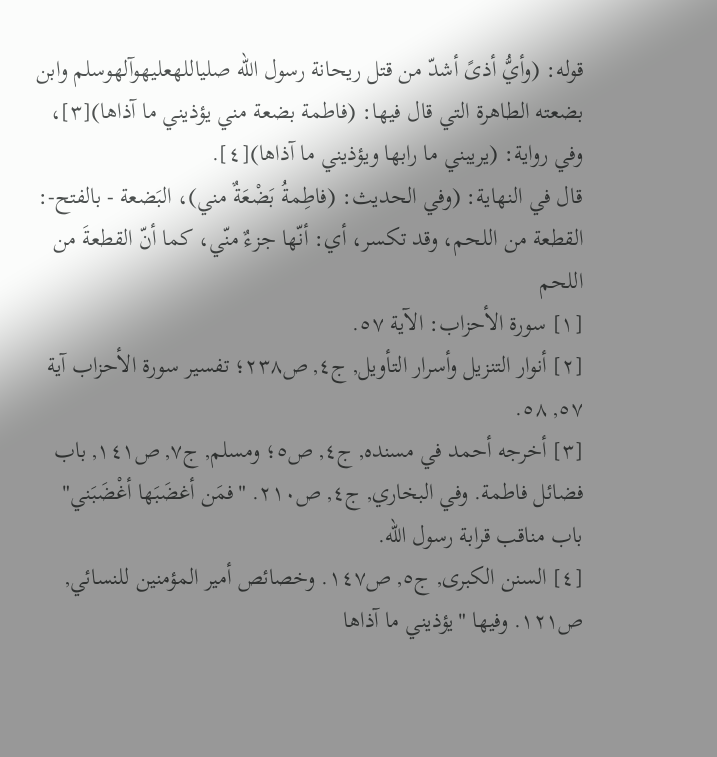قوله: (وأيُّ أذىً أشدّ من قتل ريحانة رسول الله صلیاللهعلیهوآلهوسلم وابن بضعته الطاهرة التي قال فيها: (فاطمة بضعة مني يؤذيني ما آذاها)[٣]، وفي رواية: (يريبني ما رابها ويؤذيني ما آذاها)[٤].
قال في النهاية: (وفي الحديث: (فاطِمةُ بَضْعَةٌ مني)، البَضعة - بالفتح-: القطعة من اللحم، وقد تكسر، أي: أنّها جزءٌ منّي، كما أنّ القطعةَ من اللحم
[١] سورة الأحزاب: الآية ٥٧.
[٢] أنوار التنزيل وأسرار التأويل, ج٤, ص٢٣٨؛ تفسير سورة الأحزاب آية ٥٧, ٥٨.
[٣] أخرجه أحمد في مسنده, ج٤, ص٥؛ ومسلم, ج٧, ص١٤١, باب فضائل فاطمة. وفي البخاري, ج٤, ص٢١٠. "فمَن أغضَبَها أغْضَبَني" باب مناقب قرابة رسول الله.
[٤] السنن الكبرى, ج٥, ص١٤٧. وخصائص أمير المؤمنين للنسائي, ص١٢١. وفيها "يؤذيني ما آذاها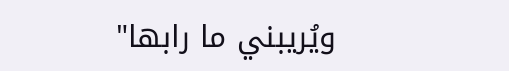ويُريبني ما رابها"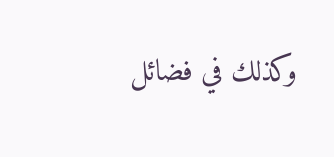وكذلك في فضائل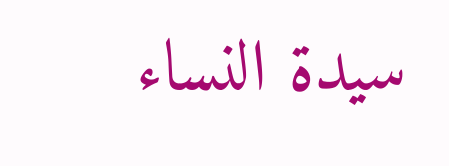سيدة النساء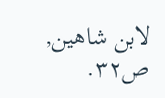لابن شاهين, ص٣٢.